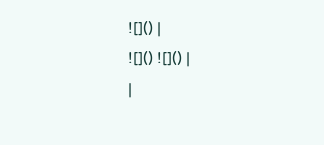![]() |
![]() ![]() |
|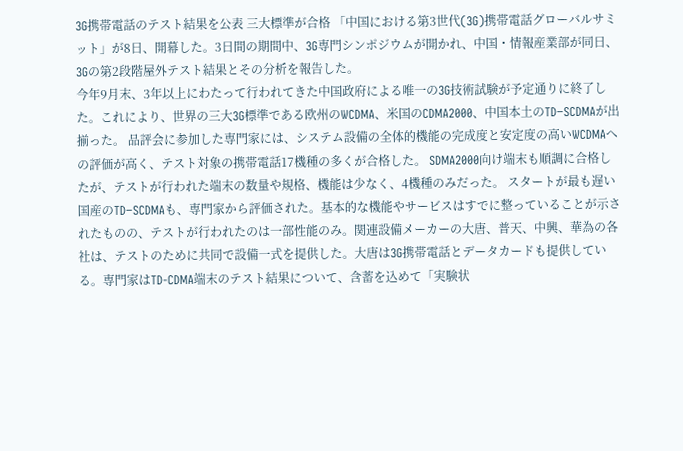3G携帯電話のテスト結果を公表 三大標準が合格 「中国における第3世代(3G)携帯電話グローバルサミット」が8日、開幕した。3日間の期間中、3G専門シンポジウムが開かれ、中国・情報産業部が同日、3Gの第2段階屋外テスト結果とその分析を報告した。
今年9月末、3年以上にわたって行われてきた中国政府による唯一の3G技術試験が予定通りに終了した。これにより、世界の三大3G標準である欧州のWCDMA、米国のCDMA2000、中国本土のTD−SCDMAが出揃った。 品評会に参加した専門家には、システム設備の全体的機能の完成度と安定度の高いWCDMAへの評価が高く、テスト対象の携帯電話17機種の多くが合格した。 SDMA2000向け端末も順調に合格したが、テストが行われた端末の数量や規格、機能は少なく、4機種のみだった。 スタートが最も遅い国産のTD−SCDMAも、専門家から評価された。基本的な機能やサービスはすでに整っていることが示されたものの、テストが行われたのは一部性能のみ。関連設備メーカーの大唐、普天、中興、華為の各社は、テストのために共同で設備一式を提供した。大唐は3G携帯電話とデータカードも提供している。専門家はTD-CDMA端末のテスト結果について、含蓄を込めて「実験状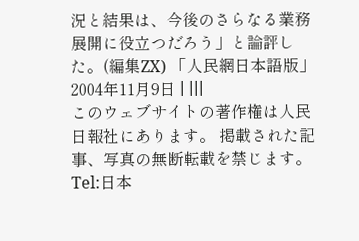況と結果は、今後のさらなる業務展開に役立つだろう」と論評した。(編集ZX) 「人民網日本語版」2004年11月9日 | |||
このウェブサイトの著作権は人民日報社にあります。 掲載された記事、写真の無断転載を禁じます。 Tel:日本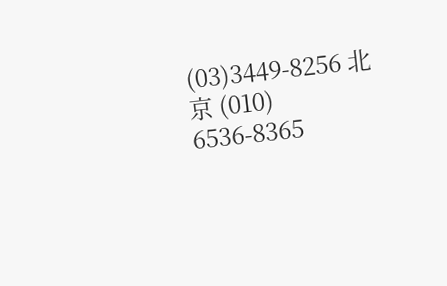(03)3449-8256 北京 (010) 6536-8365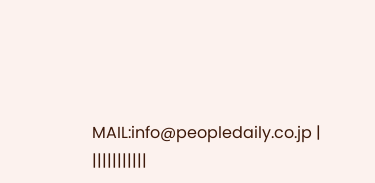MAIL:info@peopledaily.co.jp |
|||||||||||